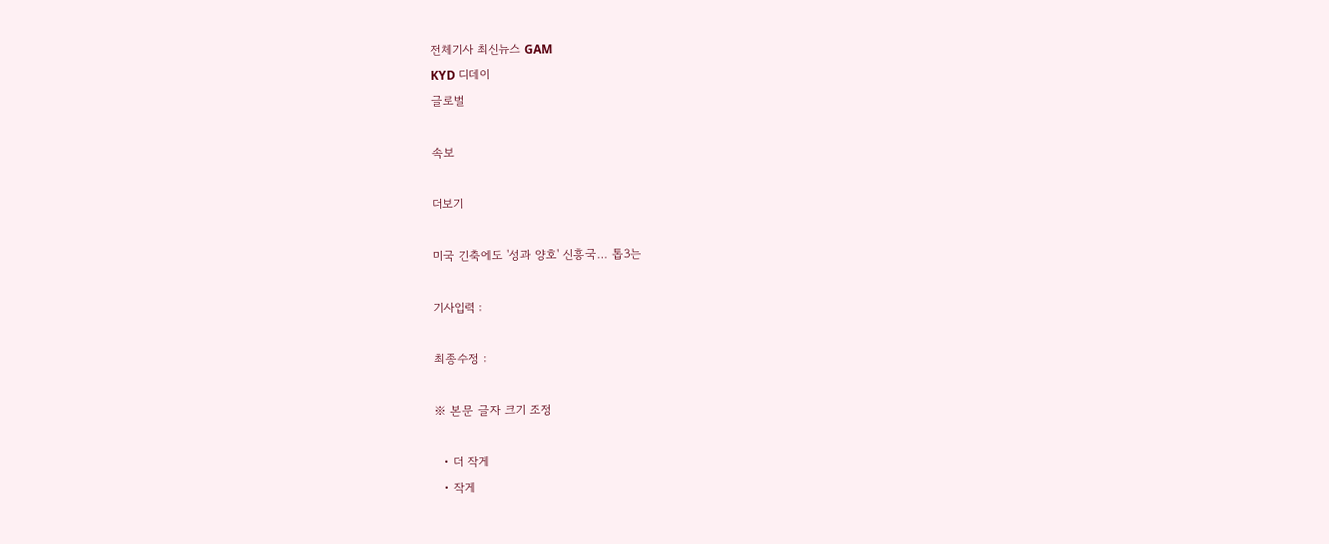전체기사 최신뉴스 GAM
KYD 디데이
글로벌

속보

더보기

미국 긴축에도 '성과 양호' 신흥국… 톱3는

기사입력 :

최종수정 :

※ 본문 글자 크기 조정

  • 더 작게
  • 작게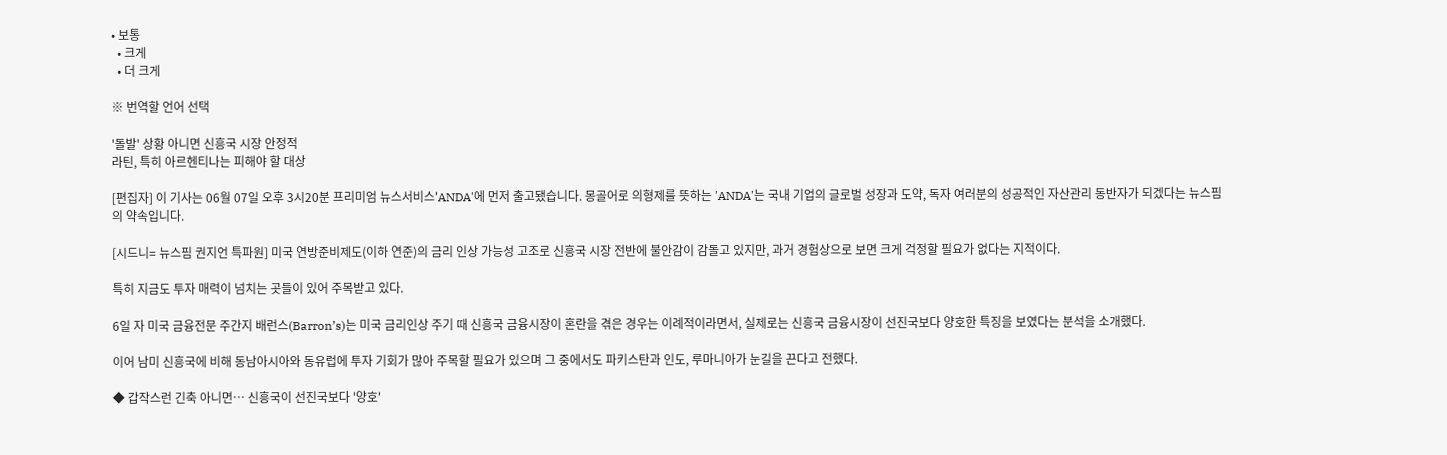• 보통
  • 크게
  • 더 크게

※ 번역할 언어 선택

'돌발' 상황 아니면 신흥국 시장 안정적
라틴, 특히 아르헨티나는 피해야 할 대상

[편집자] 이 기사는 06월 07일 오후 3시20분 프리미엄 뉴스서비스'ANDA'에 먼저 출고됐습니다. 몽골어로 의형제를 뜻하는 'ANDA'는 국내 기업의 글로벌 성장과 도약, 독자 여러분의 성공적인 자산관리 동반자가 되겠다는 뉴스핌의 약속입니다.

[시드니= 뉴스핌 권지언 특파원] 미국 연방준비제도(이하 연준)의 금리 인상 가능성 고조로 신흥국 시장 전반에 불안감이 감돌고 있지만, 과거 경험상으로 보면 크게 걱정할 필요가 없다는 지적이다.

특히 지금도 투자 매력이 넘치는 곳들이 있어 주목받고 있다.

6일 자 미국 금융전문 주간지 배런스(Barron’s)는 미국 금리인상 주기 때 신흥국 금융시장이 혼란을 겪은 경우는 이례적이라면서, 실제로는 신흥국 금융시장이 선진국보다 양호한 특징을 보였다는 분석을 소개했다.

이어 남미 신흥국에 비해 동남아시아와 동유럽에 투자 기회가 많아 주목할 필요가 있으며 그 중에서도 파키스탄과 인도, 루마니아가 눈길을 끈다고 전했다.

◆ 갑작스런 긴축 아니면… 신흥국이 선진국보다 '양호'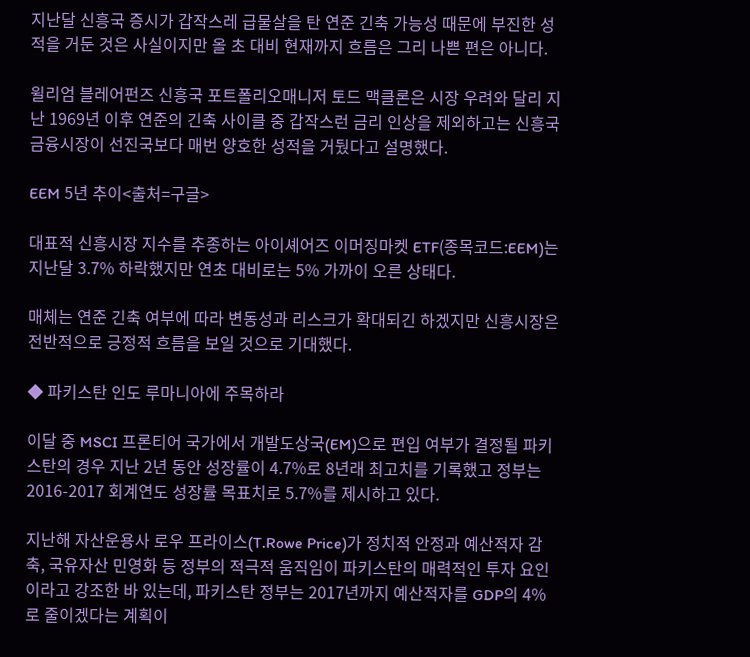지난달 신흥국 증시가 갑작스레 급물살을 탄 연준 긴축 가능성 때문에 부진한 성적을 거둔 것은 사실이지만 올 초 대비 현재까지 흐름은 그리 나쁜 편은 아니다.

윌리엄 블레어펀즈 신흥국 포트폴리오매니저 토드 맥클론은 시장 우려와 달리 지난 1969년 이후 연준의 긴축 사이클 중 갑작스런 금리 인상을 제외하고는 신흥국 금융시장이 선진국보다 매번 양호한 성적을 거뒀다고 설명했다.

EEM 5년 추이<출처=구글>

대표적 신흥시장 지수를 추종하는 아이셰어즈 이머징마켓 ETF(종목코드:EEM)는 지난달 3.7% 하락했지만 연초 대비로는 5% 가까이 오른 상태다.

매체는 연준 긴축 여부에 따라 변동성과 리스크가 확대되긴 하겠지만 신흥시장은 전반적으로 긍정적 흐름을 보일 것으로 기대했다.

◆ 파키스탄 인도 루마니아에 주목하라

이달 중 MSCI 프론티어 국가에서 개발도상국(EM)으로 편입 여부가 결정될 파키스탄의 경우 지난 2년 동안 성장률이 4.7%로 8년래 최고치를 기록했고 정부는 2016-2017 회계연도 성장률 목표치로 5.7%를 제시하고 있다.

지난해 자산운용사 로우 프라이스(T.Rowe Price)가 정치적 안정과 예산적자 감축, 국유자산 민영화 등 정부의 적극적 움직임이 파키스탄의 매력적인 투자 요인이라고 강조한 바 있는데, 파키스탄 정부는 2017년까지 예산적자를 GDP의 4%로 줄이겠다는 계획이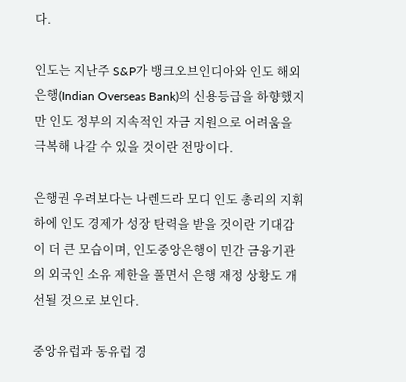다.

인도는 지난주 S&P가 뱅크오브인디아와 인도 해외은행(Indian Overseas Bank)의 신용등급을 하향했지만 인도 정부의 지속적인 자금 지원으로 어려움을 극복해 나갈 수 있을 것이란 전망이다.

은행권 우려보다는 나렌드라 모디 인도 총리의 지휘 하에 인도 경제가 성장 탄력을 받을 것이란 기대감이 더 큰 모습이며, 인도중앙은행이 민간 금융기관의 외국인 소유 제한을 풀면서 은행 재정 상황도 개선될 것으로 보인다.

중앙유럽과 동유럽 경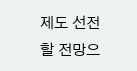제도 선전할 전망으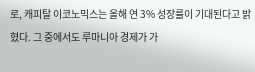로, 캐피탈 이코노믹스는 올해 연 3% 성장률이 기대된다고 밝혔다. 그 중에서도 루마니아 경제가 가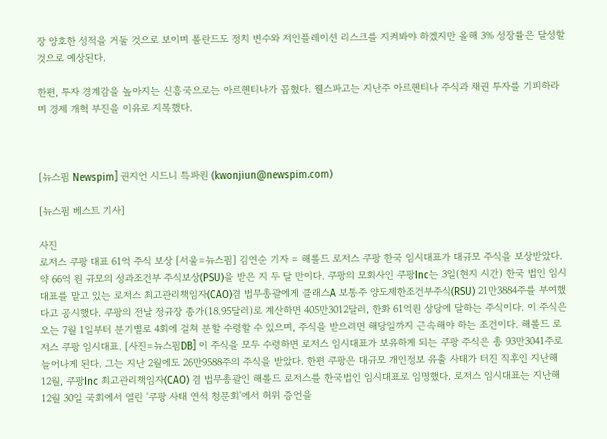장 양호한 성적을 거둘 것으로 보이며 폴란드도 정치 변수와 저인플레이션 리스크를 지켜봐야 하겠지만 올해 3% 성장률은 달성할 것으로 예상된다.

한편, 투자 경계감을 높아지는 신흥국으로는 아르헨티나가 꼽혔다. 웰스파고는 지난주 아르헨티나 주식과 채권 투자를 기피하라며 경제 개혁 부진을 이유로 지목했다.



[뉴스핌 Newspim] 권지언 시드니 특파원 (kwonjiun@newspim.com)

[뉴스핌 베스트 기사]

사진
로저스 쿠팡 대표 61억 주식 보상 [서울=뉴스핌] 김연순 기자 = 해롤드 로저스 쿠팡 한국 임시대표가 대규모 주식을 보상받았다. 약 66억 원 규모의 성과조건부 주식보상(PSU)을 받은 지 두 달 만이다. 쿠팡의 모회사인 쿠팡Inc는 3일(현지 시간) 한국 법인 임시대표를 맡고 있는 로저스 최고관리책임자(CAO)겸 법무총괄에게 클래스A 보통주 양도제한조건부주식(RSU) 21만3884주를 부여했다고 공시했다. 쿠팡의 전날 정규장 종가(18.95달러)로 계산하면 405만3012달러, 한화 61억원 상당에 달하는 주식이다. 이 주식은 오는 7월 1일부터 분기별로 4회에 걸쳐 분할 수령할 수 있으며, 주식을 받으려면 해당일까지 근속해야 하는 조건이다. 해롤드 로저스 쿠팡 임시대표. [사진=뉴스핌DB] 이 주식을 모두 수령하면 로저스 임시대표가 보유하게 되는 쿠팡 주식은 총 93만3041주로 늘어나게 된다. 그는 지난 2월에도 26만9588주의 주식을 받았다. 한편 쿠팡은 대규모 개인정보 유출 사태가 터진 직후인 지난해 12월, 쿠팡Inc 최고관리책임자(CAO) 겸 법무총괄인 해롤드 로저스를 한국법인 임시대표로 임명했다. 로저스 임시대표는 지난해 12월 30일 국회에서 열린 '쿠팡 사태 연석 청문회'에서 허위 증언을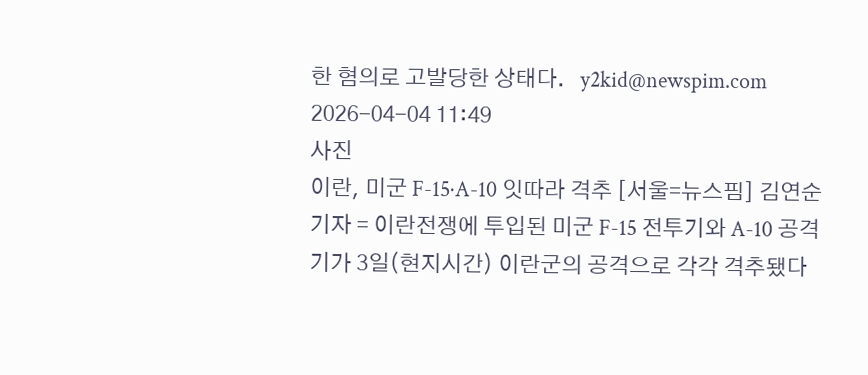한 혐의로 고발당한 상태다.   y2kid@newspim.com 2026-04-04 11:49
사진
이란, 미군 F-15·A-10 잇따라 격추 [서울=뉴스핌] 김연순 기자 = 이란전쟁에 투입된 미군 F-15 전투기와 A-10 공격기가 3일(현지시간) 이란군의 공격으로 각각 격추됐다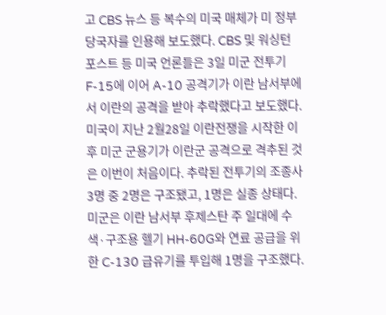고 CBS 뉴스 등 복수의 미국 매체가 미 정부 당국자를 인용해 보도했다. CBS 및 워싱턴포스트 등 미국 언론들은 3일 미군 전투기 F-15에 이어 A-10 공격기가 이란 남서부에서 이란의 공격을 받아 추락했다고 보도했다. 미국이 지난 2월28일 이란전쟁을 시작한 이후 미군 군용기가 이란군 공격으로 격추된 것은 이번이 처음이다. 추락된 전투기의 조종사 3명 중 2명은 구조됐고, 1명은 실종 상태다. 미군은 이란 남서부 후제스탄 주 일대에 수색·구조용 헬기 HH-60G와 연료 공급을 위한 C-130 급유기를 투입해 1명을 구조했다.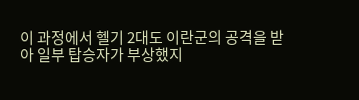이 과정에서 헬기 2대도 이란군의 공격을 받아 일부 탑승자가 부상했지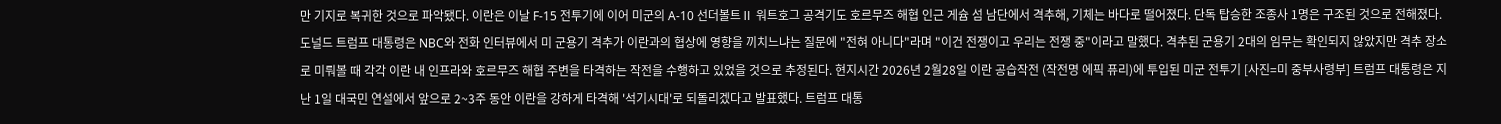만 기지로 복귀한 것으로 파악됐다. 이란은 이날 F-15 전투기에 이어 미군의 A-10 선더볼트Ⅱ 워트호그 공격기도 호르무즈 해협 인근 게슘 섬 남단에서 격추해, 기체는 바다로 떨어졌다. 단독 탑승한 조종사 1명은 구조된 것으로 전해졌다. 도널드 트럼프 대통령은 NBC와 전화 인터뷰에서 미 군용기 격추가 이란과의 협상에 영향을 끼치느냐는 질문에 "전혀 아니다"라며 "이건 전쟁이고 우리는 전쟁 중"이라고 말했다. 격추된 군용기 2대의 임무는 확인되지 않았지만 격추 장소로 미뤄볼 때 각각 이란 내 인프라와 호르무즈 해협 주변을 타격하는 작전을 수행하고 있었을 것으로 추정된다. 현지시간 2026년 2월28일 이란 공습작전 (작전명 에픽 퓨리)에 투입된 미군 전투기 [사진=미 중부사령부] 트럼프 대통령은 지난 1일 대국민 연설에서 앞으로 2~3주 동안 이란을 강하게 타격해 '석기시대'로 되돌리겠다고 발표했다. 트럼프 대통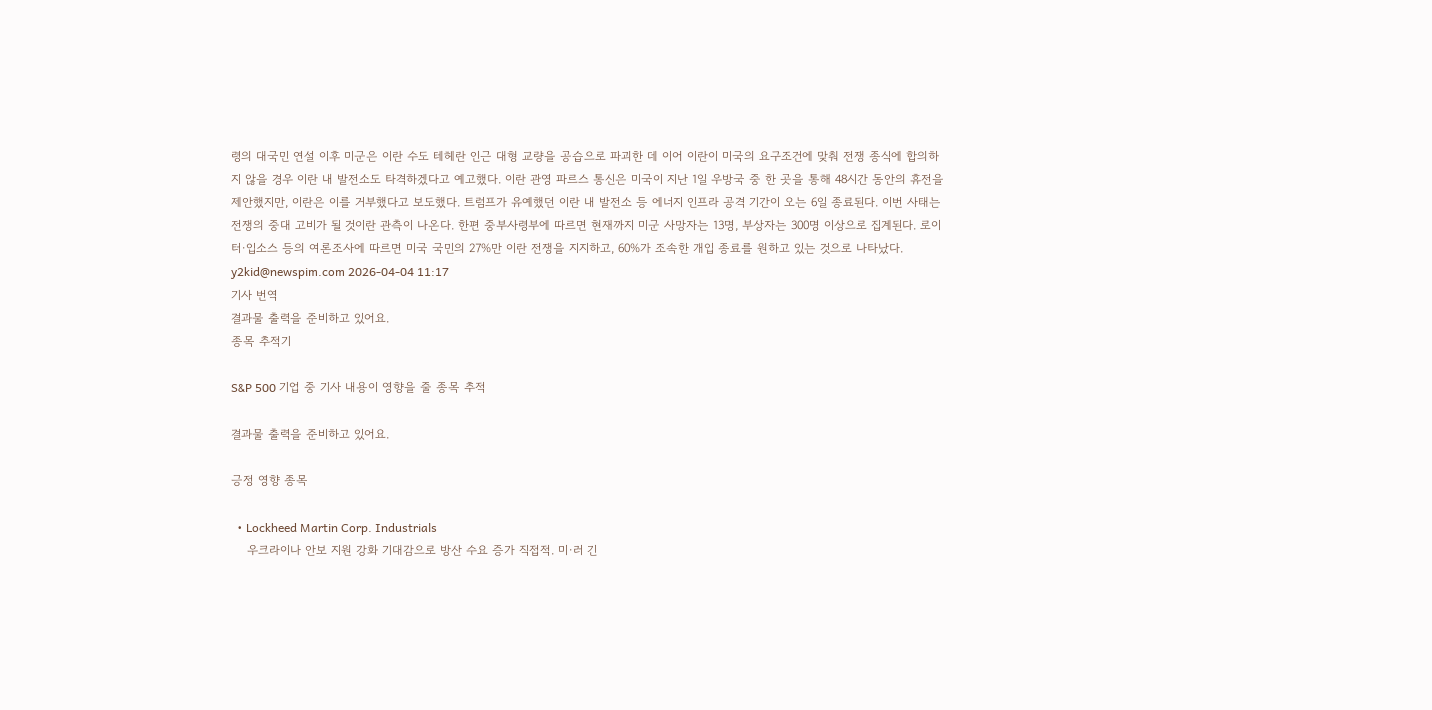령의 대국민 연설 이후 미군은 이란 수도 테헤란 인근 대형 교량을 공습으로 파괴한 데 이어 이란이 미국의 요구조건에 맞춰 전쟁 종식에 합의하지 않을 경우 이란 내 발전소도 타격하겠다고 예고했다. 이란 관영 파르스 통신은 미국이 지난 1일 우방국 중 한 곳을 통해 48시간 동안의 휴전을 제안했지만, 이란은 이를 거부했다고 보도했다. 트럼프가 유예했던 이란 내 발전소 등 에너지 인프라 공격 기간이 오는 6일 종료된다. 이번 사태는 전쟁의 중대 고비가 될 것이란 관측이 나온다. 한편 중부사령부에 따르면 현재까지 미군 사망자는 13명, 부상자는 300명 이상으로 집계된다. 로이터·입소스 등의 여론조사에 따르면 미국 국민의 27%만 이란 전쟁을 지지하고, 60%가 조속한 개입 종료를 원하고 있는 것으로 나타났다.   y2kid@newspim.com 2026-04-04 11:17
기사 번역
결과물 출력을 준비하고 있어요.
종목 추적기

S&P 500 기업 중 기사 내용이 영향을 줄 종목 추적

결과물 출력을 준비하고 있어요.

긍정 영향 종목

  • Lockheed Martin Corp. Industrials
    우크라이나 안보 지원 강화 기대감으로 방산 수요 증가 직접적. 미·러 긴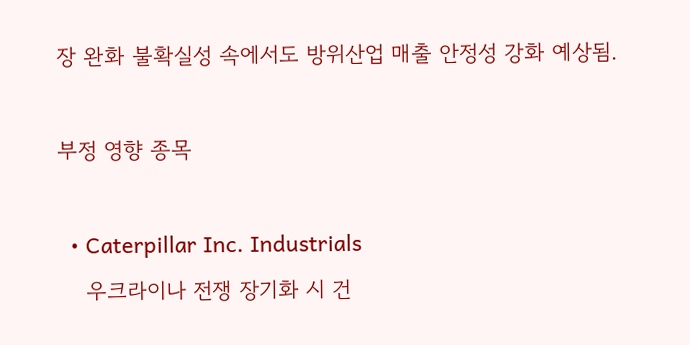장 완화 불확실성 속에서도 방위산업 매출 안정성 강화 예상됨.

부정 영향 종목

  • Caterpillar Inc. Industrials
    우크라이나 전쟁 장기화 시 건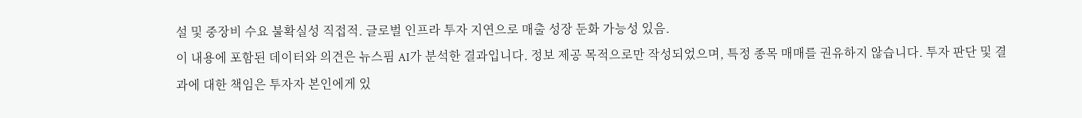설 및 중장비 수요 불확실성 직접적. 글로벌 인프라 투자 지연으로 매출 성장 둔화 가능성 있음.
이 내용에 포함된 데이터와 의견은 뉴스핌 AI가 분석한 결과입니다. 정보 제공 목적으로만 작성되었으며, 특정 종목 매매를 권유하지 않습니다. 투자 판단 및 결과에 대한 책임은 투자자 본인에게 있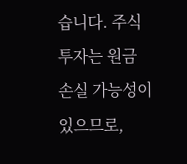습니다. 주식 투자는 원금 손실 가능성이 있으므로,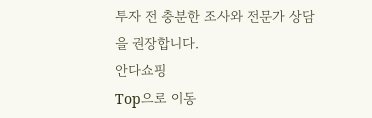투자 전 충분한 조사와 전문가 상담을 권장합니다.
안다쇼핑
Top으로 이동